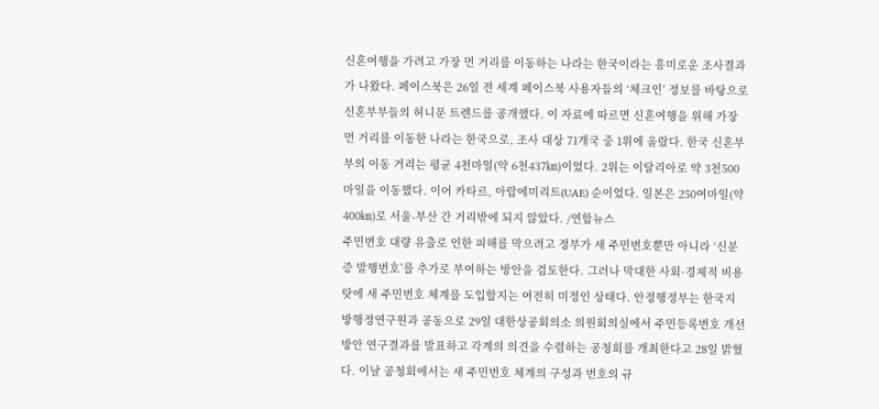신혼여행을 가려고 가장 먼 거리를 이동하는 나라는 한국이라는 흥미로운 조사결과가 나왔다. 페이스북은 26일 전 세계 페이스북 사용자들의 ‘체크인’ 정보를 바탕으로 신혼부부들의 허니문 트렌드를 공개했다. 이 자료에 따르면 신혼여행을 위해 가장 먼 거리를 이동한 나라는 한국으로, 조사 대상 71개국 중 1위에 올랐다. 한국 신혼부부의 이동 거리는 평균 4천마일(약 6천437㎞)이었다. 2위는 이탈리아로 약 3천500마일을 이동했다. 이어 카타르, 아랍에미리트(UAE) 순이었다. 일본은 250여마일(약 400㎞)로 서울-부산 간 거리밖에 되지 않았다. /연합뉴스
주민번호 대량 유출로 인한 피해를 막으려고 정부가 새 주민번호뿐만 아니라 ‘신분증 발행번호’를 추가로 부여하는 방안을 검토한다. 그러나 막대한 사회·경제적 비용 탓에 새 주민번호 체계를 도입할지는 여전히 미정인 상태다. 안정행정부는 한국지방행정연구원과 공동으로 29일 대한상공회의소 의원회의실에서 주민등록번호 개선 방안 연구결과를 발표하고 각계의 의견을 수렴하는 공청회를 개최한다고 28일 밝혔다. 이날 공청회에서는 새 주민번호 체계의 구성과 번호의 규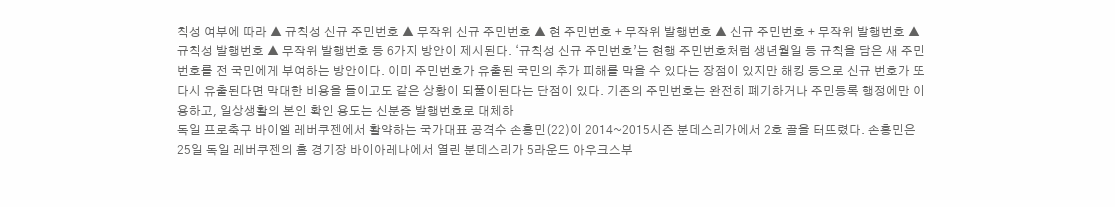칙성 여부에 따라 ▲ 규칙성 신규 주민번호 ▲ 무작위 신규 주민번호 ▲ 현 주민번호 + 무작위 발행번호 ▲ 신규 주민번호 + 무작위 발행번호 ▲ 규칙성 발행번호 ▲ 무작위 발행번호 등 6가지 방안이 제시된다. ‘규칙성 신규 주민번호’는 현행 주민번호처럼 생년월일 등 규칙을 담은 새 주민번호를 전 국민에게 부여하는 방안이다. 이미 주민번호가 유출된 국민의 추가 피해를 막을 수 있다는 장점이 있지만 해킹 등으로 신규 번호가 또다시 유출된다면 막대한 비용을 들이고도 같은 상황이 되풀이된다는 단점이 있다. 기존의 주민번호는 완전히 폐기하거나 주민등록 행정에만 이용하고, 일상생활의 본인 확인 용도는 신분증 발행번호로 대체하
독일 프로축구 바이엘 레버쿠젠에서 활약하는 국가대표 공격수 손흥민(22)이 2014~2015시즌 분데스리가에서 2호 골을 터뜨렸다. 손흥민은 25일 독일 레버쿠젠의 홈 경기장 바이아레나에서 열린 분데스리가 5라운드 아우크스부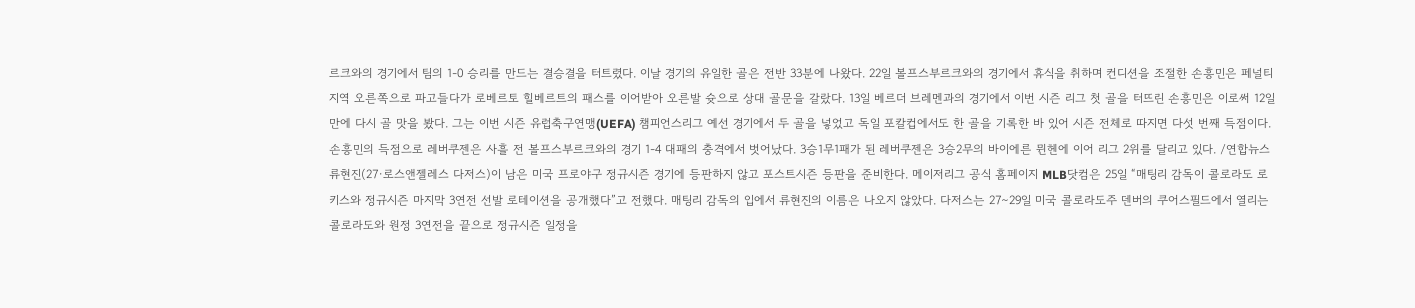르크와의 경기에서 팀의 1-0 승리를 만드는 결승결을 터트렸다. 이날 경기의 유일한 골은 전반 33분에 나왔다. 22일 볼프스부르크와의 경기에서 휴식을 취하며 컨디션을 조절한 손흥민은 페널티지역 오른쪽으로 파고들다가 로베르토 힐베르트의 패스를 이어받아 오른발 슛으로 상대 골문을 갈랐다. 13일 베르더 브레멘과의 경기에서 이번 시즌 리그 첫 골을 터뜨린 손흥민은 이로써 12일 만에 다시 골 맛을 봤다. 그는 이번 시즌 유럽축구연맹(UEFA) 챔피언스리그 예선 경기에서 두 골을 넣었고 독일 포칼컵에서도 한 골을 기록한 바 있어 시즌 전체로 따지면 다섯 번째 득점이다. 손흥민의 득점으로 레버쿠젠은 사흘 전 볼프스부르크와의 경기 1-4 대패의 충격에서 벗어났다. 3승1무1패가 된 레버쿠젠은 3승2무의 바이에른 뮌헨에 이어 리그 2위를 달리고 있다. /연합뉴스
류현진(27·로스앤젤레스 다저스)이 남은 미국 프로야구 정규시즌 경기에 등판하지 않고 포스트시즌 등판을 준비한다. 메이저리그 공식 홈페이지 MLB닷컴은 25일 “매팅리 감독이 콜로라도 로키스와 정규시즌 마지막 3연전 선발 로테이션을 공개했다”고 전했다. 매팅리 감독의 입에서 류현진의 이름은 나오지 않았다. 다저스는 27∼29일 미국 콜로라도주 덴버의 쿠어스필드에서 열리는 콜로라도와 원정 3연전을 끝으로 정규시즌 일정을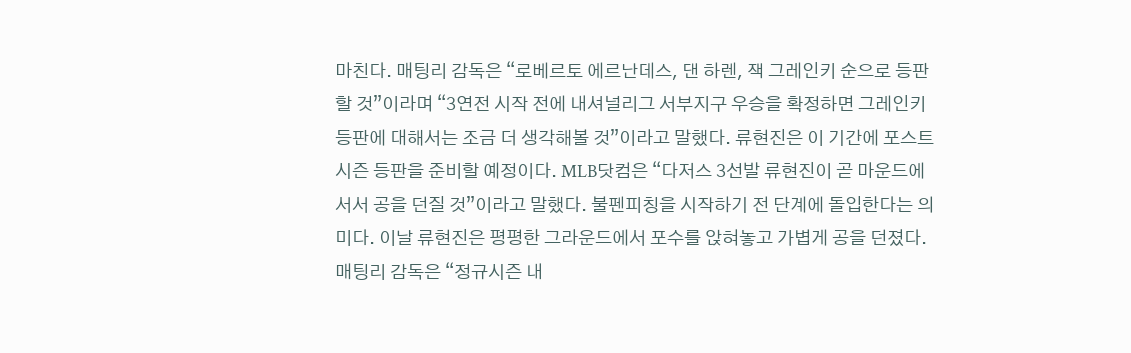마친다. 매팅리 감독은 “로베르토 에르난데스, 댄 하렌, 잭 그레인키 순으로 등판할 것”이라며 “3연전 시작 전에 내셔널리그 서부지구 우승을 확정하면 그레인키 등판에 대해서는 조금 더 생각해볼 것”이라고 말했다. 류현진은 이 기간에 포스트시즌 등판을 준비할 예정이다. MLB닷컴은 “다저스 3선발 류현진이 곧 마운드에 서서 공을 던질 것”이라고 말했다. 불펜피칭을 시작하기 전 단계에 돌입한다는 의미다. 이날 류현진은 평평한 그라운드에서 포수를 앉혀놓고 가볍게 공을 던졌다. 매팅리 감독은 “정규시즌 내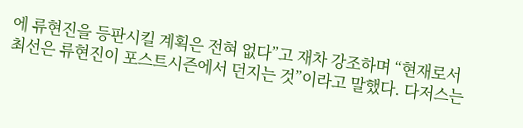에 류현진을 등판시킬 계획은 전혀 없다”고 재차 강조하며 “현재로서 최선은 류현진이 포스트시즌에서 던지는 것”이라고 말했다. 다저스는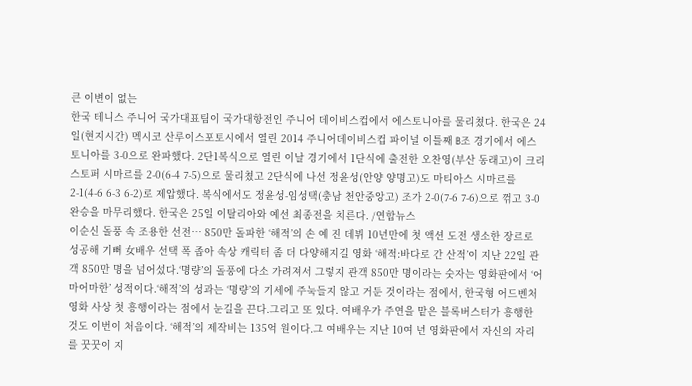큰 이변이 없는
한국 테니스 주니어 국가대표팀이 국가대항전인 주니어 데이비스컵에서 에스토니아를 물리쳤다. 한국은 24일(현지시간) 멕시코 산루이스포토시에서 열린 2014 주니어데이비스컵 파이널 이틀째 B조 경기에서 에스토니아를 3-0으로 완파했다. 2단1복식으로 열린 이날 경기에서 1단식에 출전한 오찬영(부산 동래고)이 크리스토퍼 시마르를 2-0(6-4 7-5)으로 물리쳤고 2단식에 나선 정윤성(안양 양명고)도 마티아스 시마르를 2-1(4-6 6-3 6-2)로 제압했다. 복식에서도 정윤성-임성택(충남 천안중앙고) 조가 2-0(7-6 7-6)으로 꺾고 3-0 완승을 마무리했다. 한국은 25일 이탈리아와 예선 최종전을 치른다. /연합뉴스
이순신 돌풍 속 조용한 선전… 850만 돌파한 ‘해적’의 손 예 진 데뷔 10년만에 첫 액션 도전 생소한 장르로 성공해 기뻐 女배우 선택 폭 좁아 속상 캐릭터 좀 더 다양해지길 영화 ‘해적:바다로 간 산적’이 지난 22일 관객 850만 명을 넘어섰다.‘명량’의 돌풍에 다소 가려져서 그렇지 관객 850만 명이라는 숫자는 영화판에서 ‘어마어마한’ 성적이다.‘해적’의 성과는 ‘명량’의 기세에 주눅들지 않고 거둔 것이라는 점에서, 한국형 어드벤처 영화 사상 첫 흥행이라는 점에서 눈길을 끈다.그리고 또 있다. 여배우가 주연을 맡은 블록버스터가 흥행한 것도 이번이 처음이다. ‘해적’의 제작비는 135억 원이다.그 여배우는 지난 10여 년 영화판에서 자신의 자리를 꿋꿋이 지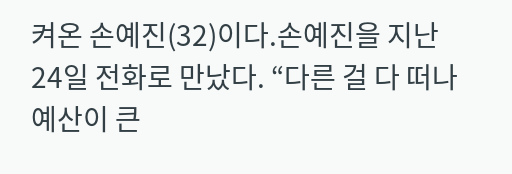켜온 손예진(32)이다.손예진을 지난 24일 전화로 만났다. “다른 걸 다 떠나 예산이 큰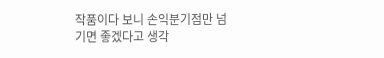작품이다 보니 손익분기점만 넘기면 좋겠다고 생각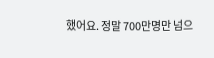했어요. 정말 700만명만 넘으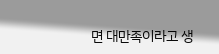면 대만족이라고 생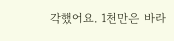각했어요. 1천만은 바라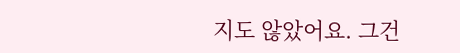지도 않았어요. 그건